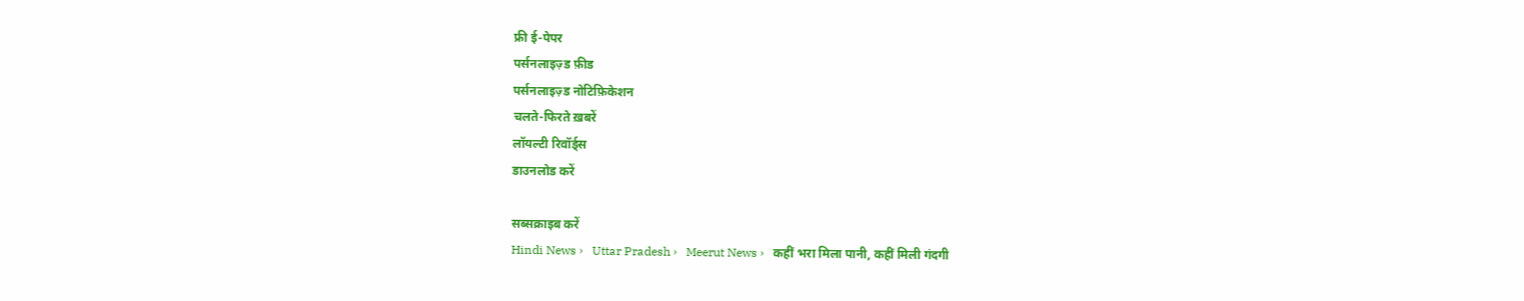फ्री ई-पेपर
पर्सनलाइज़्ड फ़ीड
पर्सनलाइज़्ड नोटिफ़िकेशन
चलते-फिरते ख़बरें
लॉयल्टी रिवॉर्ड्स
डाउनलोड करें

सब्सक्राइब करें
Hindi News ›   Uttar Pradesh ›   Meerut News ›   कहीं भरा मिला पानी, कहीं मिली गंदगी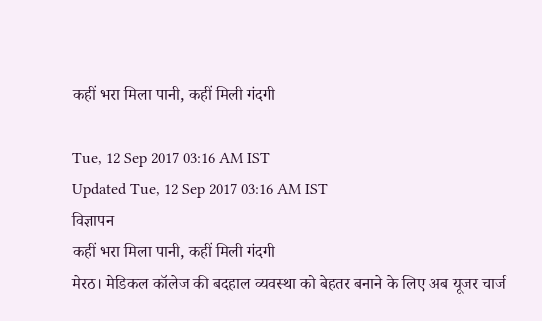कहीं भरा मिला पानी, कहीं मिली गंदगी

Tue, 12 Sep 2017 03:16 AM IST
Updated Tue, 12 Sep 2017 03:16 AM IST
विज्ञापन
कहीं भरा मिला पानी, कहीं मिली गंदगी
मेरठ। मेडिकल कॉलेज की बदहाल व्यवस्था को बेहतर बनाने के लिए अब यूजर चार्ज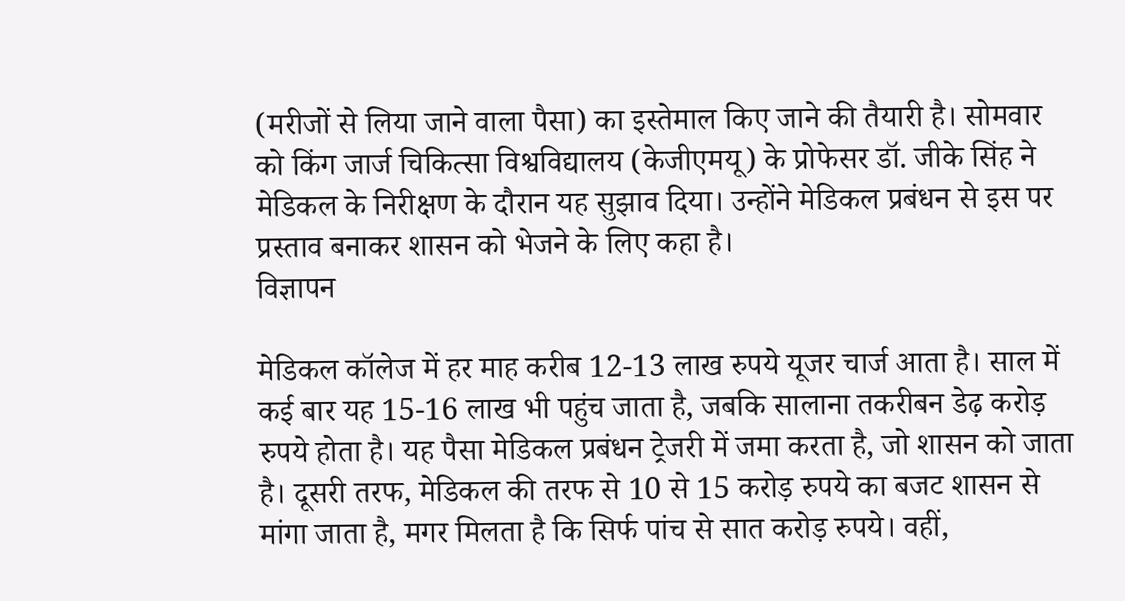(मरीजों से लिया जाने वाला पैसा) का इस्तेमाल किए जाने की तैयारी है। सोमवार को किंग जार्ज चिकित्सा विश्वविद्यालय (केजीएमयू) के प्रोफेसर डॉ. जीके सिंह ने मेडिकल के निरीक्षण के दौरान यह सुझाव दिया। उन्होंने मेडिकल प्रबंधन से इस पर प्रस्ताव बनाकर शासन को भेजने के लिए कहा है।
विज्ञापन

मेडिकल कॉलेज में हर माह करीब 12-13 लाख रुपये यूजर चार्ज आता है। साल में कई बार यह 15-16 लाख भी पहुंच जाता है, जबकि सालाना तकरीबन डेढ़ करोड़ रुपये होता है। यह पैसा मेडिकल प्रबंधन ट्रेजरी में जमा करता है, जो शासन को जाता है। दूसरी तरफ, मेडिकल की तरफ से 10 से 15 करोड़ रुपये का बजट शासन से मांगा जाता है, मगर मिलता है कि सिर्फ पांच से सात करोड़ रुपये। वहीं,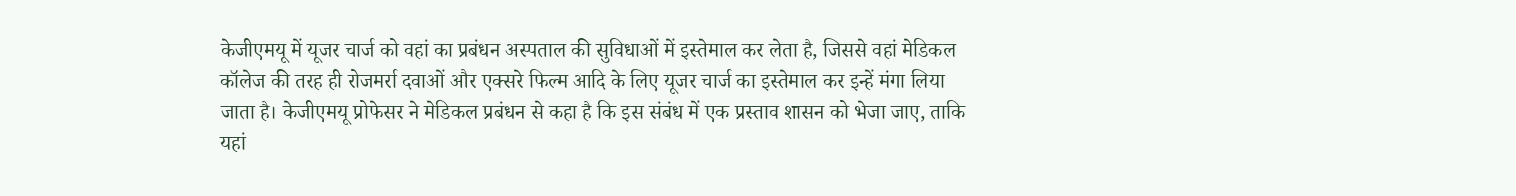केजीएमयू में यूजर चार्ज को वहां का प्रबंधन अस्पताल की सुविधाओं में इस्तेमाल कर लेता है, जिससे वहां मेडिकल कॉलेज की तरह ही रोजमर्रा दवाओं और एक्सरे फिल्म आदि के लिए यूजर चार्ज का इस्तेमाल कर इन्हें मंगा लिया जाता है। केजीएमयू प्रोफेसर ने मेडिकल प्रबंधन से कहा है कि इस संबंध में एक प्रस्ताव शासन को भेजा जाए, ताकि यहां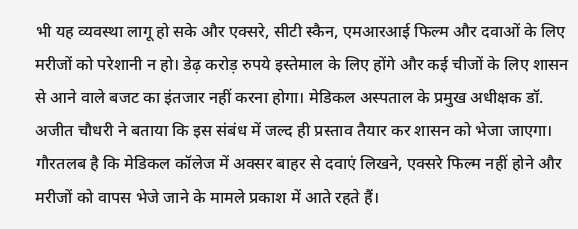भी यह व्यवस्था लागू हो सके और एक्सरे, सीटी स्कैन, एमआरआई फिल्म और दवाओं के लिए मरीजों को परेशानी न हो। डेढ़ करोड़ रुपये इस्तेमाल के लिए होंगे और कई चीजों के लिए शासन से आने वाले बजट का इंतजार नहीं करना होगा। मेडिकल अस्पताल के प्रमुख अधीक्षक डॉ. अजीत चौधरी ने बताया कि इस संबंध में जल्द ही प्रस्ताव तैयार कर शासन को भेजा जाएगा। गौरतलब है कि मेडिकल कॉलेज में अक्सर बाहर से दवाएं लिखने, एक्सरे फिल्म नहीं होने और मरीजों को वापस भेजे जाने के मामले प्रकाश में आते रहते हैं।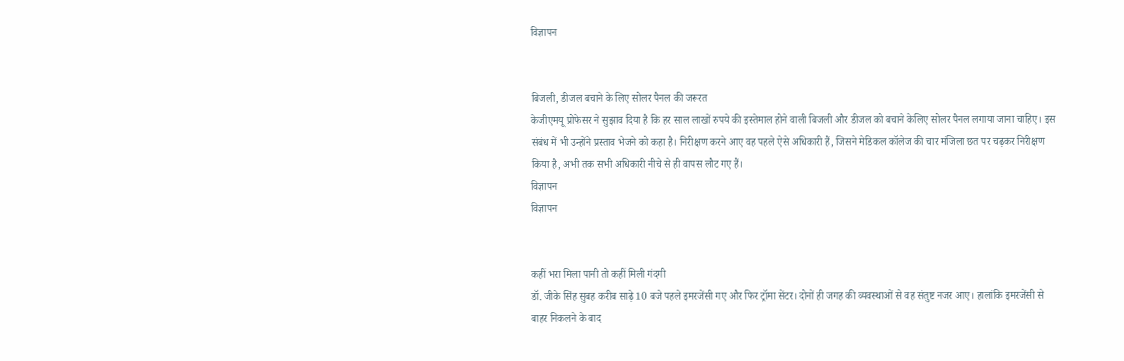विज्ञापन


बिजली, डीजल बचाने के लिए सोलर पैनल की जरूरत
केजीएमयू प्रोफेसर ने सुझाव दिया है कि हर साल लाखों रुपये की इस्तेमाल होने वाली बिजली और डीजल को बचाने केलिए सोलर पैनल लगाया जाना चाहिए। इस संबंध में भी उन्होंने प्रस्ताव भेजने को कहा है। निरीक्षण करने आए वह पहले ऐसे अधिकारी हैं, जिसने मेडिकल कॉलेज की चार मंजिला छत पर चढ़कर निरीक्षण किया है, अभी तक सभी अधिकारी नीचे से ही वापस लौट गए हैं।
विज्ञापन
विज्ञापन


कहीं भरा मिला पानी तो कहीं मिली गंदगी
डॉ. जीके सिंह सुबह करीब साढ़े 10 बजे पहले इमरजेंसी गए और फिर ट्रॉमा सेंटर। दोनों ही जगह की व्यवस्थाओं से वह संतुष्ट नजर आए। हालांकि इमरजेंसी से बाहर निकलने के बाद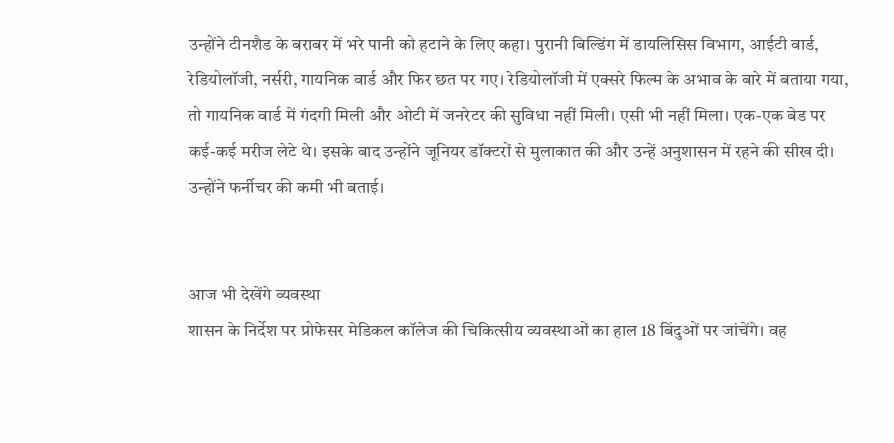उन्होंने टीनशैड के बराबर में भरे पानी को हटाने के लिए कहा। पुरानी बिल्डिंग में डायलिसिस विभाग, आईटी वार्ड, रेडियोलॉजी, नर्सरी, गायनिक वार्ड और फिर छत पर गए। रेडियोलॉजी में एक्सरे फिल्म के अभाव के बारे में बताया गया, तो गायनिक वार्ड में गंदगी मिली और ओटी में जनरेटर की सुविधा नहीं मिली। एसी भी नहीं मिला। एक-एक बेड पर कई-कई मरीज लेटे थे। इसके बाद उन्होंने जूनियर डॉक्टरों से मुलाकात की और उन्हें अनुशासन में रहने की सीख दी। उन्होंने फर्नीचर की कमी भी बताई।


आज भी देखेंगे व्यवस्था
शासन के निर्देश पर प्रोफेसर मेडिकल कॉलेज की चिकित्सीय व्यवस्थाओं का हाल 18 बिंदुओं पर जांचेंगे। वह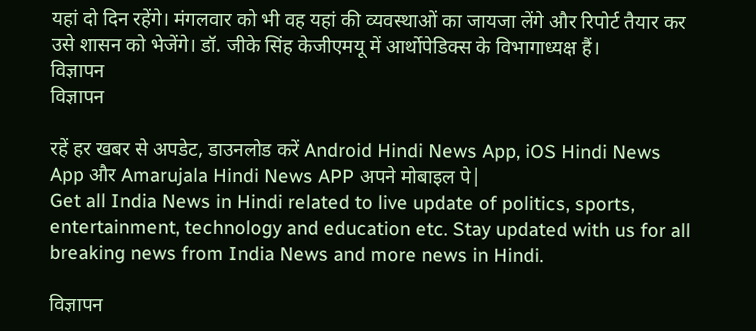यहां दो दिन रहेंगे। मंगलवार को भी वह यहां की व्यवस्थाओं का जायजा लेंगे और रिपोर्ट तैयार कर उसे शासन को भेजेंगे। डॉ. जीके सिंह केजीएमयू में आर्थोपेडिक्स के विभागाध्यक्ष हैं।
विज्ञापन
विज्ञापन

रहें हर खबर से अपडेट, डाउनलोड करें Android Hindi News App, iOS Hindi News App और Amarujala Hindi News APP अपने मोबाइल पे|
Get all India News in Hindi related to live update of politics, sports, entertainment, technology and education etc. Stay updated with us for all breaking news from India News and more news in Hindi.

विज्ञापन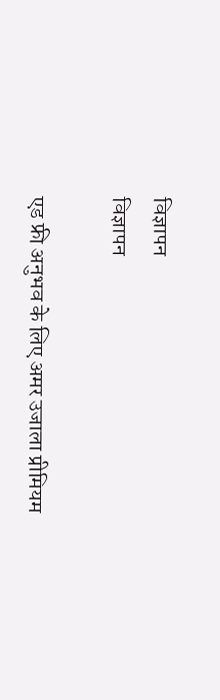विज्ञापन
विज्ञापन

एड फ्री अनुभव के लिए अमर उजाला प्रीमियम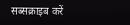सब्सक्राइब करें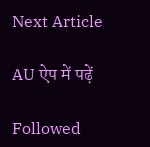Next Article

AU ऐप में पढ़ें

Followed